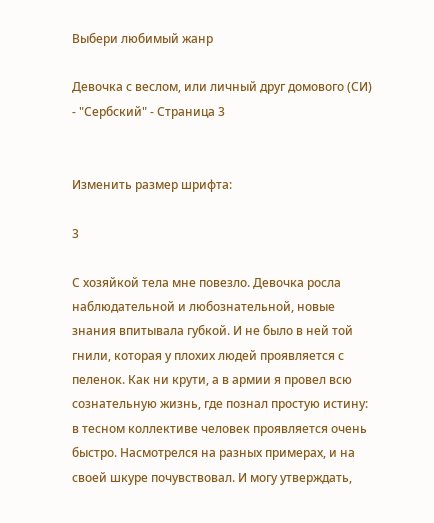Выбери любимый жанр

Девочка с веслом, или личный друг домового (СИ) - "Сербский" - Страница 3


Изменить размер шрифта:

3

С хозяйкой тела мне повезло. Девочка росла наблюдательной и любознательной, новые знания впитывала губкой. И не было в ней той гнили, которая у плохих людей проявляется с пеленок. Как ни крути, а в армии я провел всю сознательную жизнь, где познал простую истину: в тесном коллективе человек проявляется очень быстро. Насмотрелся на разных примерах, и на своей шкуре почувствовал. И могу утверждать,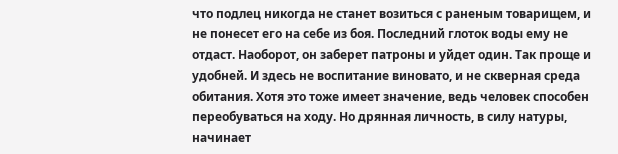что подлец никогда не станет возиться с раненым товарищем, и не понесет его на себе из боя. Последний глоток воды ему не отдаст. Наоборот, он заберет патроны и уйдет один. Так проще и удобней. И здесь не воспитание виновато, и не скверная среда обитания. Хотя это тоже имеет значение, ведь человек способен переобуваться на ходу. Но дрянная личность, в силу натуры, начинает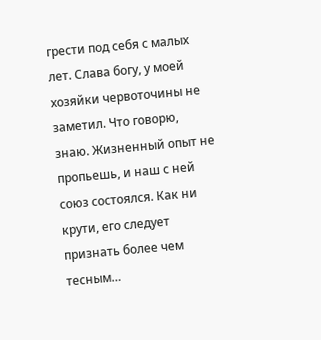грести под себя с малых лет. Слава богу, у моей хозяйки червоточины не заметил. Что говорю, знаю. Жизненный опыт не пропьешь, и наш с ней союз состоялся. Как ни крути, его следует признать более чем тесным…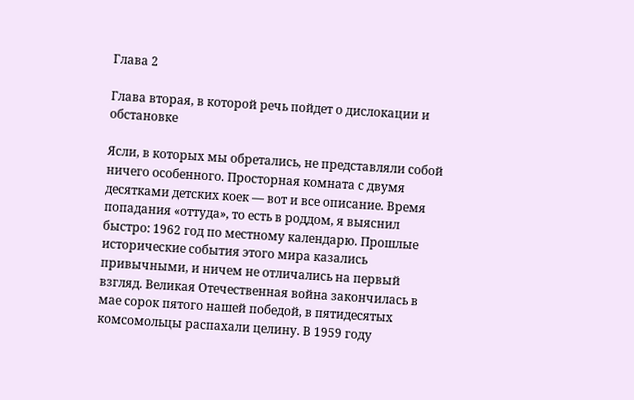Глава 2

Глава вторая, в которой речь пойдет о дислокации и обстановке

Ясли, в которых мы обретались, не представляли собой ничего особенного. Просторная комната с двумя десятками детских коек — вот и все описание. Время попадания «оттуда», то есть в роддом, я выяснил быстро: 1962 год по местному календарю. Прошлые исторические события этого мира казались привычными, и ничем не отличались на первый взгляд. Великая Отечественная война закончилась в мае сорок пятого нашей победой, в пятидесятых комсомольцы распахали целину. В 1959 году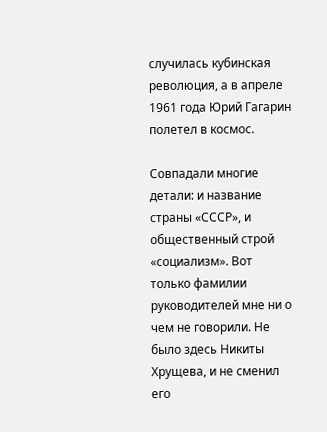случилась кубинская революция, а в апреле 1961 года Юрий Гагарин полетел в космос.

Совпадали многие детали: и название страны «СССР», и общественный строй «социализм». Вот только фамилии руководителей мне ни о чем не говорили. Не было здесь Никиты Хрущева, и не сменил его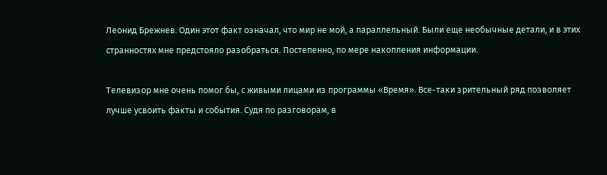Леонид Брежнев. Один этот факт означал, что мир не мой, а параллельный. Были еще необычные детали, и в этих странностях мне предстояло разобраться. Постепенно, по мере накопления информации.

Телевизор мне очень помог бы, с живыми лицами из программы «Время». Все-таки зрительный ряд позволяет лучше усвоить факты и события. Судя по разговорам, в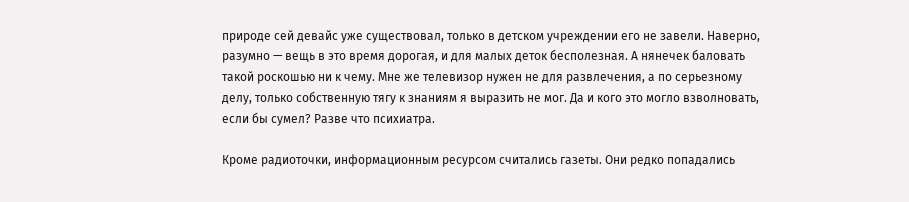природе сей девайс уже существовал, только в детском учреждении его не завели. Наверно, разумно — вещь в это время дорогая, и для малых деток бесполезная. А нянечек баловать такой роскошью ни к чему. Мне же телевизор нужен не для развлечения, а по серьезному делу, только собственную тягу к знаниям я выразить не мог. Да и кого это могло взволновать, если бы сумел? Разве что психиатра.

Кроме радиоточки, информационным ресурсом считались газеты. Они редко попадались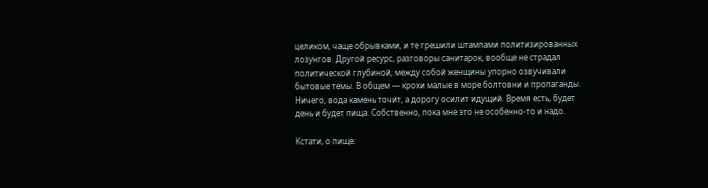целиком, чаще обрывками, и те грешили штампами политизированных лозунгов. Другой ресурс, разговоры санитарок, вообще не страдал политической глубиной, между собой женщины упорно озвучивали бытовые темы. В общем — крохи малые в море болтовни и пропаганды. Ничего, вода камень точит, а дорогу осилит идущий. Время есть, будет день и будет пища. Собственно, пока мне это не особенно-то и надо.

Кстати, о пище: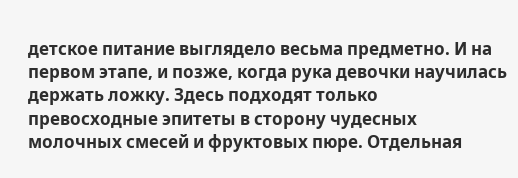детское питание выглядело весьма предметно. И на первом этапе, и позже, когда рука девочки научилась держать ложку. Здесь подходят только превосходные эпитеты в сторону чудесных молочных смесей и фруктовых пюре. Отдельная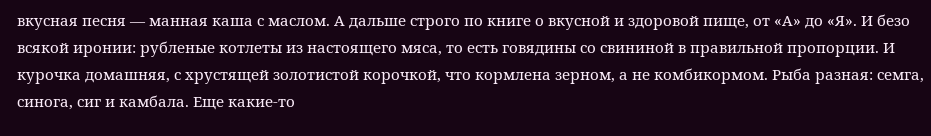вкусная песня — манная каша с маслом. А дальше строго по книге о вкусной и здоровой пище, от «А» до «Я». И безо всякой иронии: рубленые котлеты из настоящего мяса, то есть говядины со свининой в правильной пропорции. И курочка домашняя, с хрустящей золотистой корочкой, что кормлена зерном, а не комбикормом. Рыба разная: семга, синога, сиг и камбала. Еще какие-то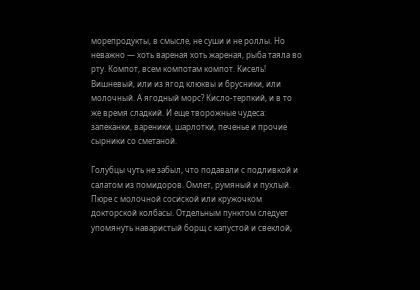морепродукты, в смысле, не суши и не роллы. Но неважно — хоть вареная хоть жареная, рыба таяла во рту. Компот, всем компотам компот. Кисель! Вишневый, или из ягод клюквы и брусники, или молочный. А ягодный морс? Кисло-терпкий, и в то же время сладкий. И еще творожные чудеса: запеканки, вареники, шарлотки, печенье и прочие сырники со сметаной.

Голубцы чуть не забыл, что подавали с подливкой и салатом из помидоров. Омлет, румяный и пухлый. Пюре с молочной сосиской или кружочком докторской колбасы. Отдельным пунктом следует упомянуть наваристый борщ с капустой и свеклой,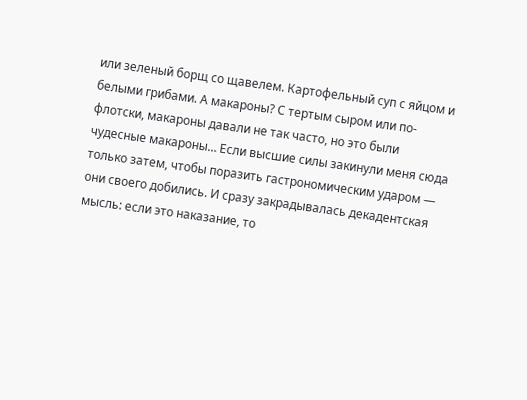или зеленый борщ со щавелем. Картофельный суп с яйцом и белыми грибами. А макароны? С тертым сыром или по-флотски, макароны давали не так часто, но это были чудесные макароны… Если высшие силы закинули меня сюда только затем, чтобы поразить гастрономическим ударом — они своего добились. И сразу закрадывалась декадентская мысль: если это наказание, то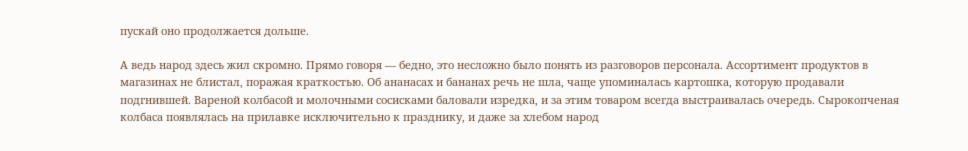пускай оно продолжается дольше.

А ведь народ здесь жил скромно. Прямо говоря — бедно, это несложно было понять из разговоров персонала. Ассортимент продуктов в магазинах не блистал, поражая краткостью. Об ананасах и бананах речь не шла, чаще упоминалась картошка, которую продавали подгнившей. Вареной колбасой и молочными сосисками баловали изредка, и за этим товаром всегда выстраивалась очередь. Сырокопченая колбаса появлялась на прилавке исключительно к празднику, и даже за хлебом народ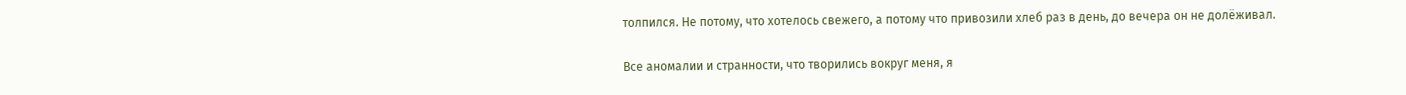толпился. Не потому, что хотелось свежего, а потому что привозили хлеб раз в день, до вечера он не долёживал.

Все аномалии и странности, что творились вокруг меня, я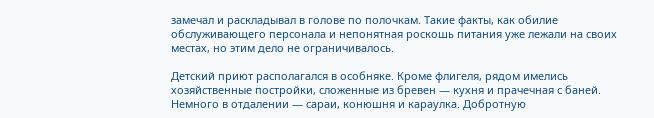замечал и раскладывал в голове по полочкам. Такие факты, как обилие обслуживающего персонала и непонятная роскошь питания уже лежали на своих местах, но этим дело не ограничивалось.

Детский приют располагался в особняке. Кроме флигеля, рядом имелись хозяйственные постройки, сложенные из бревен — кухня и прачечная с баней. Немного в отдалении — сараи, конюшня и караулка. Добротную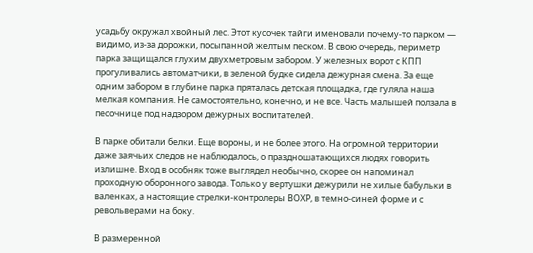усадьбу окружал хвойный лес. Этот кусочек тайги именовали почему-то парком — видимо, из-за дорожки, посыпанной желтым песком. В свою очередь, периметр парка защищался глухим двухметровым забором. У железных ворот с КПП прогуливались автоматчики, в зеленой будке сидела дежурная смена. За еще одним забором в глубине парка пряталась детская площадка, где гуляла наша мелкая компания. Не самостоятельно, конечно, и не все. Часть малышей ползала в песочнице под надзором дежурных воспитателей.

В парке обитали белки. Еще вороны, и не более этого. На огромной территории даже заячьих следов не наблюдалось, о праздношатающихся людях говорить излишне. Вход в особняк тоже выглядел необычно, скорее он напоминал проходную оборонного завода. Только у вертушки дежурили не хилые бабульки в валенках, а настоящие стрелки-контролеры ВОХР, в темно-синей форме и с револьверами на боку.

В размеренной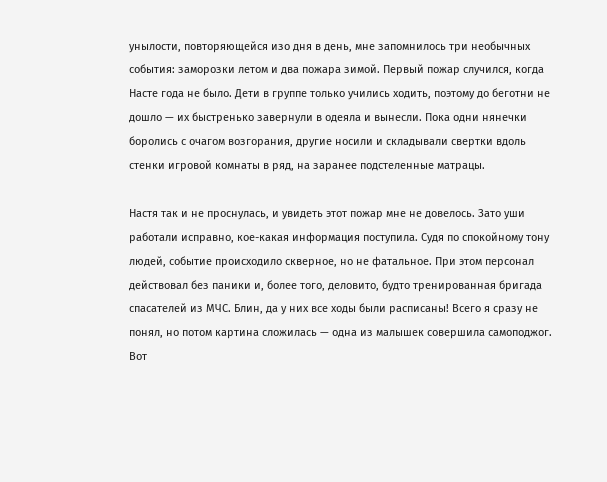унылости, повторяющейся изо дня в день, мне запомнилось три необычных события: заморозки летом и два пожара зимой. Первый пожар случился, когда Насте года не было. Дети в группе только учились ходить, поэтому до беготни не дошло — их быстренько завернули в одеяла и вынесли. Пока одни нянечки боролись с очагом возгорания, другие носили и складывали свертки вдоль стенки игровой комнаты в ряд, на заранее подстеленные матрацы.

Настя так и не проснулась, и увидеть этот пожар мне не довелось. Зато уши работали исправно, кое-какая информация поступила. Судя по спокойному тону людей, событие происходило скверное, но не фатальное. При этом персонал действовал без паники и, более того, деловито, будто тренированная бригада спасателей из МЧС. Блин, да у них все ходы были расписаны! Всего я сразу не понял, но потом картина сложилась — одна из малышек совершила самоподжог. Вот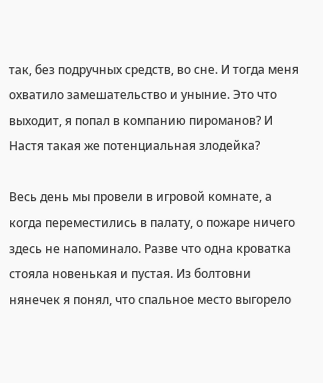так, без подручных средств, во сне. И тогда меня охватило замешательство и уныние. Это что выходит, я попал в компанию пироманов? И Настя такая же потенциальная злодейка?

Весь день мы провели в игровой комнате, а когда переместились в палату, о пожаре ничего здесь не напоминало. Разве что одна кроватка стояла новенькая и пустая. Из болтовни нянечек я понял, что спальное место выгорело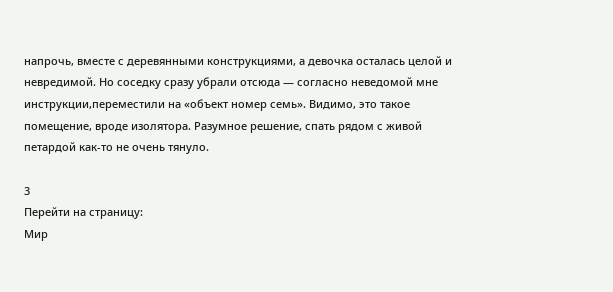напрочь, вместе с деревянными конструкциями, а девочка осталась целой и невредимой. Но соседку сразу убрали отсюда — согласно неведомой мне инструкции,переместили на «объект номер семь». Видимо, это такое помещение, вроде изолятора. Разумное решение, спать рядом с живой петардой как-то не очень тянуло.

3
Перейти на страницу:
Мир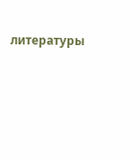литературы